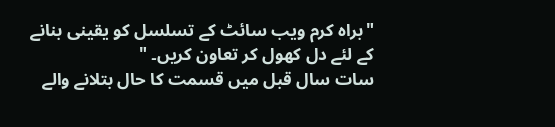"براہ کرم ویب سائٹ کے تسلسل کو یقینی بنانے کے لئے دل کھول کر تعاون کریں۔ "
سات سال قبل میں قسمت کا حال بتلانے والے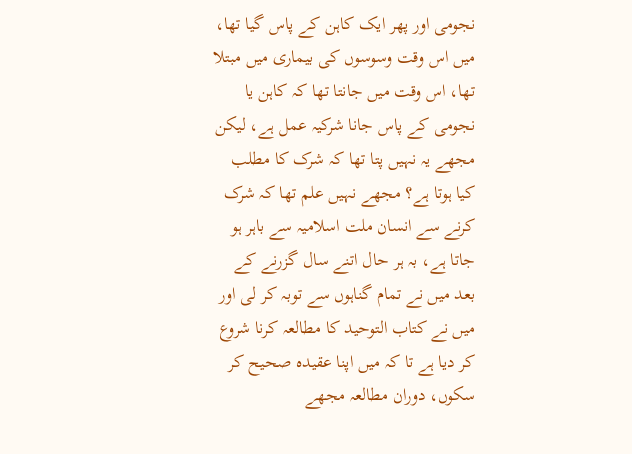نجومی اور پھر ایک کاہن کے پاس گیا تھا، میں اس وقت وسوسوں کی بیماری میں مبتلا تھا، اس وقت میں جانتا تھا کہ کاہن یا نجومی کے پاس جانا شرکیہ عمل ہے، لیکن مجھے یہ نہیں پتا تھا کہ شرک کا مطلب کیا ہوتا ہے؟ مجھے نہیں علم تھا کہ شرک کرنے سے انسان ملت اسلامیہ سے باہر ہو جاتا ہے، بہ ہر حال اتنے سال گزرنے کے بعد میں نے تمام گناہوں سے توبہ کر لی اور میں نے کتاب التوحید کا مطالعہ کرنا شروع کر دیا ہے تا کہ میں اپنا عقیدہ صحیح کر سکوں، دوران مطالعہ مجھے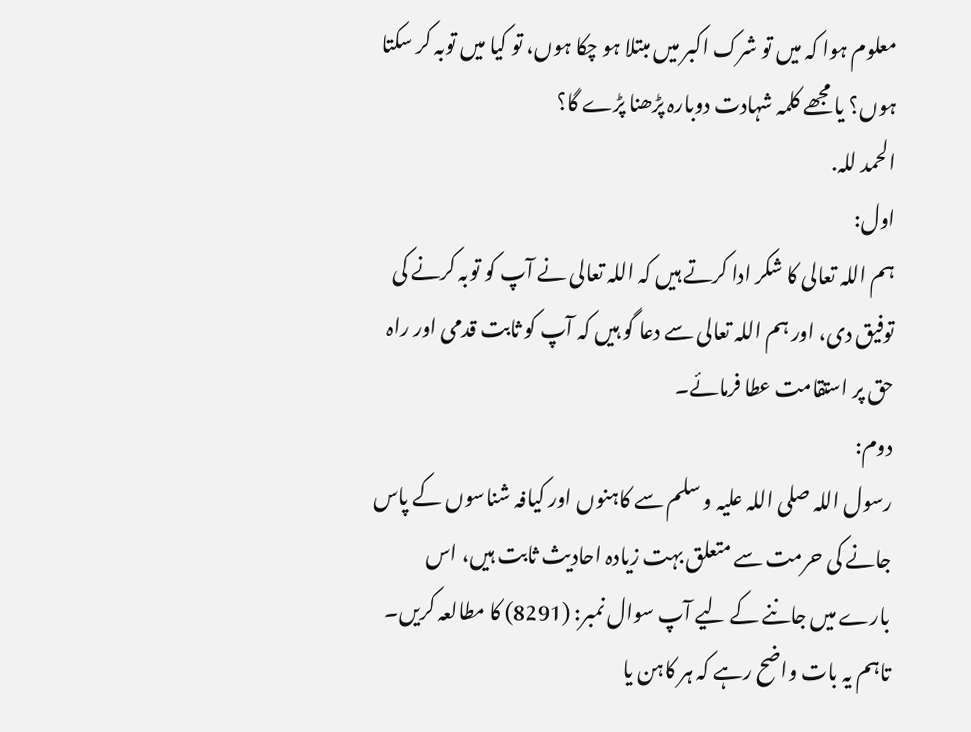معلوم ہوا کہ میں تو شرک اکبر میں مبتلا ہو چکا ہوں، تو کیا میں توبہ کر سکتا ہوں؟ یا مجھے کلمہ شہادت دوبارہ پڑھنا پڑے گا؟
الحمد للہ.
اول:
ہم اللہ تعالی کا شکر ادا کرتے ہیں کہ اللہ تعالی نے آپ کو توبہ کرنے کی توفیق دی، اور ہم اللہ تعالی سے دعا گو ہیں کہ آپ کو ثابت قدمی اور راہ حق پر استقامت عطا فرمائے۔
دوم:
رسول اللہ صلی اللہ علیہ و سلم سے کاہنوں اور کیافہ شناسوں کے پاس جانے کی حرمت سے متعلق بہت زیادہ احادیث ثابت ہیں، اس بارے میں جاننے کے لیے آپ سوال نمبر: (8291) کا مطالعہ کریں۔
تاہم یہ بات واضح رہے کہ ہر کاہن یا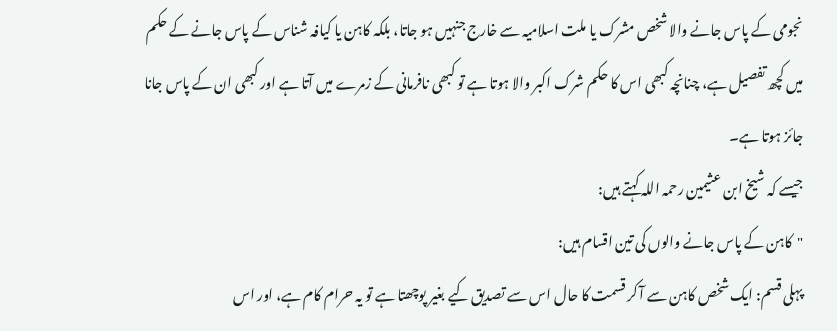نجومی کے پاس جانے والا شخص مشرک یا ملت اسلامیہ سے خارج جنہیں ہو جاتا، بلکہ کاہن یا کیافہ شناس کے پاس جانے کے حکم میں کچھ تفصیل ہے، چنانچہ کبھی اس کا حکم شرک اکبر والا ہوتا ہے تو کبھی نافرمانی کے زمرے میں آتا ہے اور کبھی ان کے پاس جانا جائز ہوتا ہے۔
جیسے کہ شیخ ابن عثیمین رحمہ اللہ کہتے ہیں:
"کاہن کے پاس جانے والوں کی تین اقسام ہیں:
پہلی قسم: ایک شخص کاہن سے آ کر قسمت کا حال اس سے تصدیق کیے بغیر پوچھتا ہے تو یہ حرام کام ہے، اور اس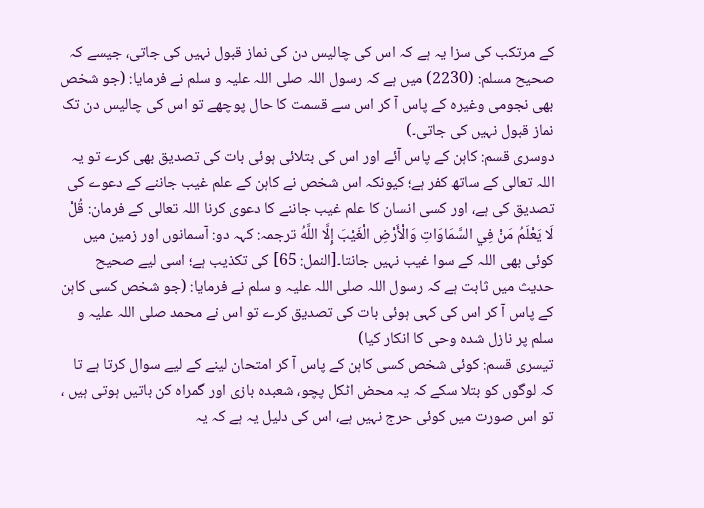کے مرتکب کی سزا یہ ہے کہ اس کی چالیس دن کی نماز قبول نہیں کی جاتی، جیسے کہ صحیح مسلم: (2230) میں ہے کہ رسول اللہ صلی اللہ علیہ و سلم نے فرمایا: (جو شخص بھی نجومی وغیرہ کے پاس آ کر اس سے قسمت کا حال پوچھے تو اس کی چالیس دن تک نماز قبول نہیں کی جاتی۔)
دوسری قسم: کاہن کے پاس آئے اور اس کی بتلائی ہوئی بات کی تصدیق بھی کرے تو یہ اللہ تعالی کے ساتھ کفر ہے؛ کیونکہ اس شخص نے کاہن کے علم غیب جاننے کے دعوے کی تصدیق کی ہے، اور کسی انسان کا علم غیب جاننے کا دعوی کرنا اللہ تعالی کے فرمان: قُلْ لَا يَعْلَمُ مَنْ فِي السَّمَاوَاتِ وَالْأَرْضِ الْغَيْبَ إِلَّا اللَّهُ ترجمہ: کہہ دو: آسمانوں اور زمین میں کوئی بھی اللہ کے سوا غیب نہیں جانتا۔[النمل: 65] کی تکذیب ہے؛ اسی لیے صحیح حدیث میں ثابت ہے کہ رسول اللہ صلی اللہ علیہ و سلم نے فرمایا: (جو شخص کسی کاہن کے پاس آ کر اس کی کہی ہوئی بات کی تصدیق کرے تو اس نے محمد صلی اللہ علیہ و سلم پر نازل شدہ وحی کا انکار کیا)
تیسری قسم: کوئی شخص کسی کاہن کے پاس آ کر امتحان لینے کے لیے سوال کرتا ہے تا کہ لوگوں کو بتلا سکے کہ یہ محض اٹکل پچو، شعبدہ بازی اور گمراہ کن باتیں ہوتی ہیں ، تو اس صورت میں کوئی حرج نہیں ہے، اس کی دلیل یہ ہے کہ یہ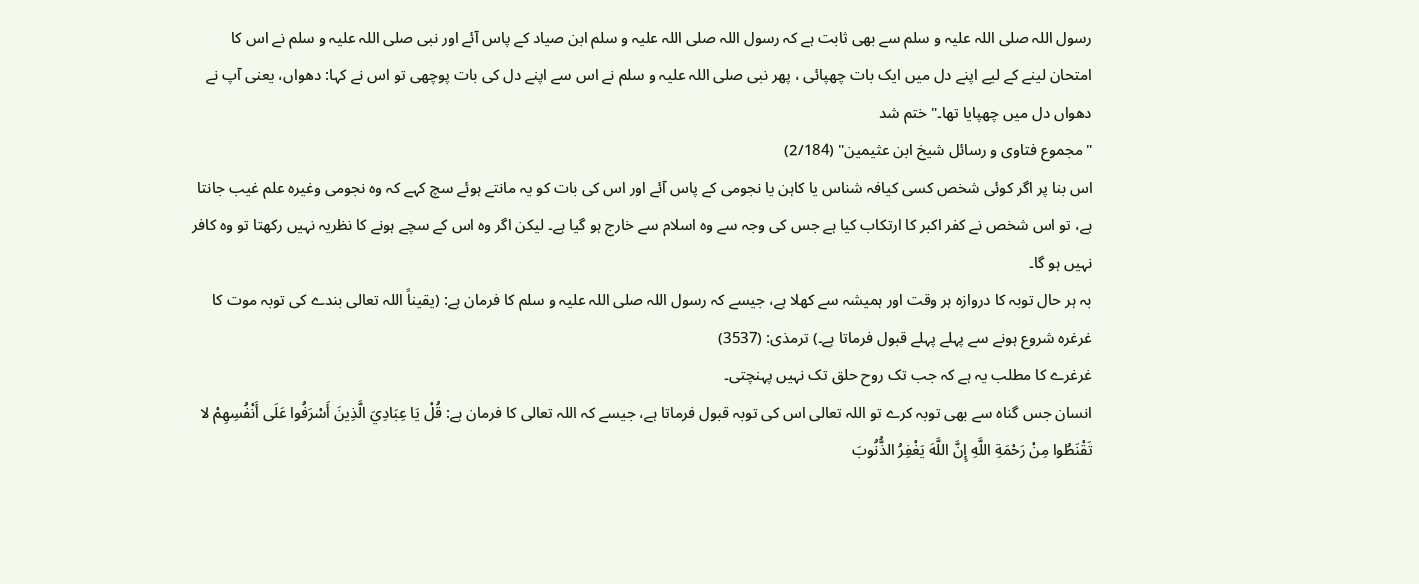رسول اللہ صلی اللہ علیہ و سلم سے بھی ثابت ہے کہ رسول اللہ صلی اللہ علیہ و سلم ابن صیاد کے پاس آئے اور نبی صلی اللہ علیہ و سلم نے اس کا امتحان لینے کے لیے اپنے دل میں ایک بات چھپائی ، پھر نبی صلی اللہ علیہ و سلم نے اس سے اپنے دل کی بات پوچھی تو اس نے کہا: دھواں، یعنی آپ نے دھواں دل میں چھپایا تھا۔" ختم شد
"مجموع فتاوى و رسائل شیخ ابن عثیمین" (2/184)
اس بنا پر اگر کوئی شخص کسی کیافہ شناس یا کاہن یا نجومی کے پاس آئے اور اس کی بات کو یہ مانتے ہوئے سچ کہے کہ وہ نجومی وغیرہ علم غیب جانتا ہے، تو اس شخص نے کفر اکبر کا ارتکاب کیا ہے جس کی وجہ سے وہ اسلام سے خارج ہو گیا ہے۔ لیکن اگر وہ اس کے سچے ہونے کا نظریہ نہیں رکھتا تو وہ کافر نہیں ہو گا۔
بہ ہر حال توبہ کا دروازہ ہر وقت اور ہمیشہ سے کھلا ہے، جیسے کہ رسول اللہ صلی اللہ علیہ و سلم کا فرمان ہے: (یقیناً اللہ تعالی بندے کی توبہ موت کا غرغرہ شروع ہونے سے پہلے پہلے قبول فرماتا ہے۔) ترمذی: (3537)
غرغرے کا مطلب یہ ہے کہ جب تک روح حلق تک نہیں پہنچتی۔
انسان جس گناہ سے بھی توبہ کرے تو اللہ تعالی اس کی توبہ قبول فرماتا ہے، جیسے کہ اللہ تعالی کا فرمان ہے: قُلْ يَا عِبَادِيَ الَّذِينَ أَسْرَفُوا عَلَى أَنْفُسِهِمْ لا تَقْنَطُوا مِنْ رَحْمَةِ اللَّهِ إِنَّ اللَّهَ يَغْفِرُ الذُّنُوبَ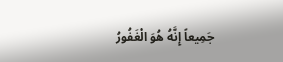جَمِيعاً إِنَّهُ هُوَ الْغَفُورُ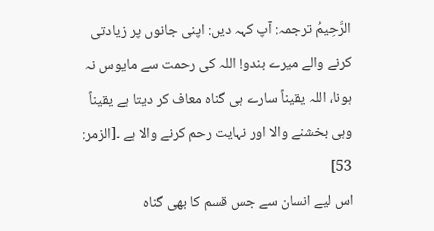الرَّحِيمُ ترجمہ: آپ کہہ دیں: اپنی جانوں پر زیادتی کرنے والے میرے بندو! اللہ کی رحمت سے مایوس نہ ہونا، اللہ یقیناً سارے ہی گناہ معاف کر دیتا ہے یقیناً وہی بخشنے والا اور نہایت رحم کرنے والا ہے ۔[الزمر: 53]
اس لیے انسان سے جس قسم کا بھی گناہ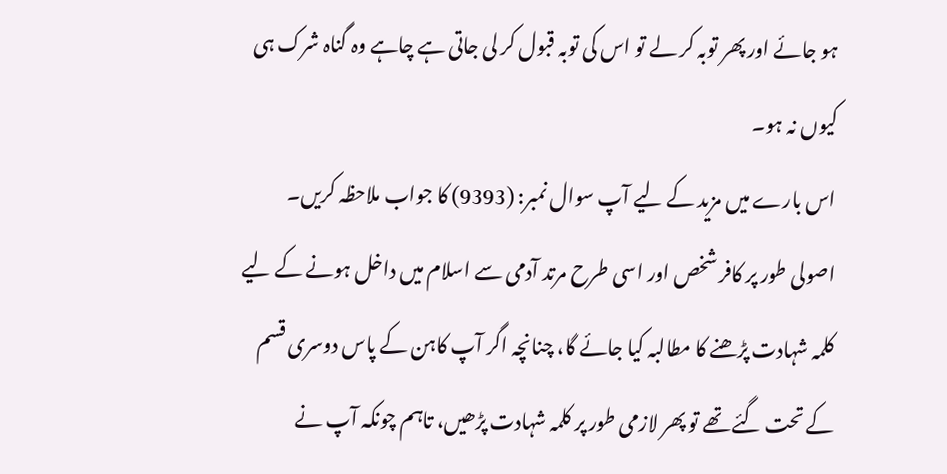ہو جائے اور پھر توبہ کر لے تو اس کی توبہ قبول کر لی جاتی ہے چاہے وہ گناہ شرک ہی کیوں نہ ہو۔
اس بارے میں مزید کے لیے آپ سوال نمبر: (9393) کا جواب ملاحظہ کریں۔
اصولی طور پر کافر شخص اور اسی طرح مرتد آدمی سے اسلام میں داخل ہونے کے لیے کلمہ شہادت پڑھنے کا مطالبہ کیا جائے گا، چنانچہ اگر آپ کاہن کے پاس دوسری قسم کے تحت گئے تھے تو پھر لازمی طور پر کلمہ شہادت پڑھیں، تاہم چونکہ آپ نے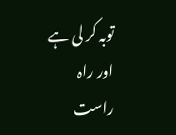توبہ کر لی ہے اور راہ راست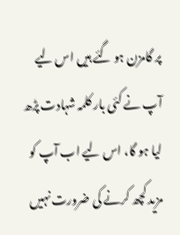پر گامزن ہو گئے ہیں اس لیے آپ نے کئی بار کلمہ شہادت پڑھ لیا ہو گا، اس لیے اب آپ کو مزید کچھ کرنے کی ضرورت نہیں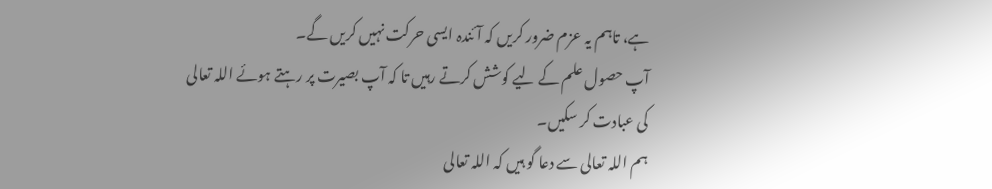ہے، تاہم یہ عزم ضرور کریں کہ آئندہ ایسی حرکت نہیں کریں گے۔
آپ حصول علم کے لیے کوشش کرتے رہیں تا کہ آپ بصیرت پر رہتے ہوئے اللہ تعالی کی عبادت کر سکیں۔
ہم اللہ تعالی سے دعا گو ہیں کہ اللہ تعالی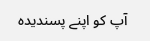آپ کو اپنے پسندیدہ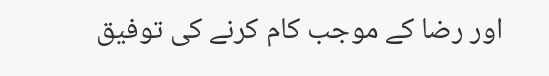اور رضا کے موجب کام کرنے کی توفیق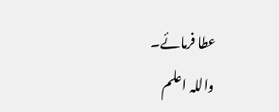عطا فرمائے۔
واللہ اعلم